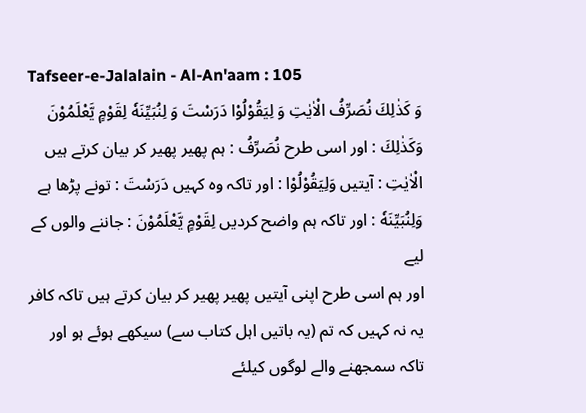Tafseer-e-Jalalain - Al-An'aam : 105
وَ كَذٰلِكَ نُصَرِّفُ الْاٰیٰتِ وَ لِیَقُوْلُوْا دَرَسْتَ وَ لِنُبَیِّنَهٗ لِقَوْمٍ یَّعْلَمُوْنَ
وَكَذٰلِكَ : اور اسی طرح نُصَرِّفُ : ہم پھیر پھیر کر بیان کرتے ہیں الْاٰيٰتِ : آیتیں وَلِيَقُوْلُوْا : اور تاکہ وہ کہیں دَرَسْتَ : تونے پڑھا ہے وَلِنُبَيِّنَهٗ : اور تاکہ ہم واضح کردیں لِقَوْمٍ يَّعْلَمُوْنَ : جاننے والوں کے لیے
اور ہم اسی طرح اپنی آیتیں پھیر پھیر کر بیان کرتے ہیں تاکہ کافر یہ نہ کہیں کہ تم (یہ باتیں اہل کتاب سے) سیکھے ہوئے ہو اور تاکہ سمجھنے والے لوگوں کیلئے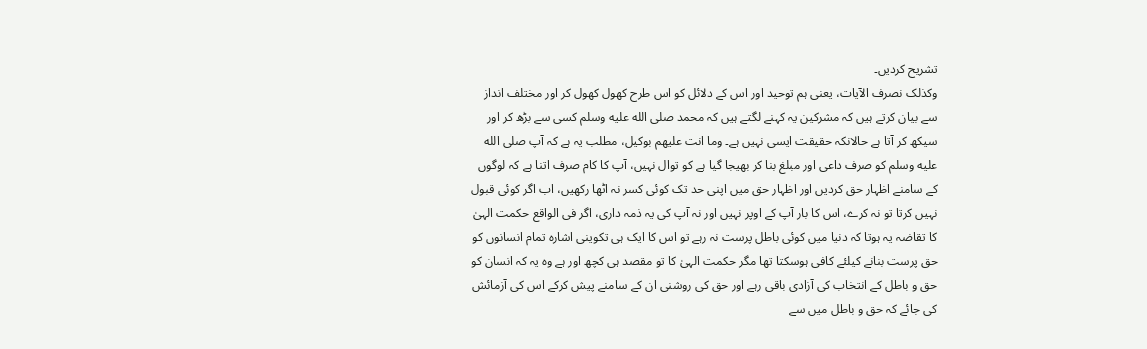تشریح کردیں۔
وکذلک نصرف الآیات، یعنی ہم توحید اور اس کے دلائل کو اس طرح کھول کھول کر اور مختلف انداز سے بیان کرتے ہیں کہ مشرکین یہ کہنے لگتے ہیں کہ محمد صلى الله عليه وسلم کسی سے بڑھ کر اور سیکھ کر آتا ہے حالانکہ حقیقت ایسی نہیں ہے۔ وما انت علیھم بوکیل، مطلب یہ ہے کہ آپ صلى الله عليه وسلم کو صرف داعی اور مبلغ بنا کر بھیجا گیا ہے کو توال نہیں، آپ کا کام صرف اتنا ہے کہ لوگوں کے سامنے اظہار حق کردیں اور اظہار حق میں اپنی حد تک کوئی کسر نہ اٹھا رکھیں، اب اگر کوئی قبول نہیں کرتا تو نہ کرے، اس کا بار آپ کے اوپر نہیں اور نہ آپ کی یہ ذمہ داری، اگر فی الواقع حکمت الہیٰ کا تقاضہ یہ ہوتا کہ دنیا میں کوئی باطل پرست نہ رہے تو اس کا ایک ہی تکوینی اشارہ تمام انسانوں کو حق پرست بنانے کیلئے کافی ہوسکتا تھا مگر حکمت الہیٰ کا تو مقصد ہی کچھ اور ہے وہ یہ کہ انسان کو حق و باطل کے انتخاب کی آزادی باقی رہے اور حق کی روشنی ان کے سامنے پیش کرکے اس کی آزمائش کی جائے کہ حق و باطل میں سے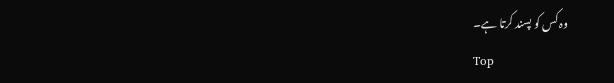وہ کس کو پسند کرتا ہے۔
Top